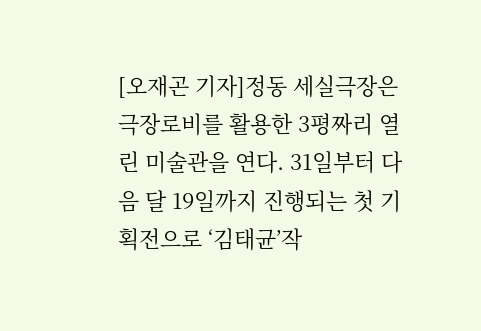[오재곤 기자]정동 세실극장은 극장로비를 활용한 3평짜리 열린 미술관을 연다. 31일부터 다음 달 19일까지 진행되는 첫 기획전으로 ‘김태균’작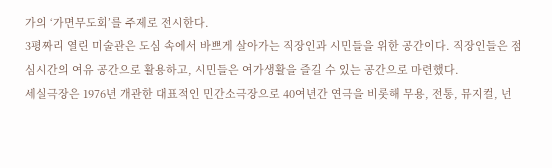가의 ‘가면무도회’를 주제로 전시한다.
3평짜리 열린 미술관은 도심 속에서 바쁘게 살아가는 직장인과 시민들을 위한 공간이다. 직장인들은 점심시간의 여유 공간으로 활용하고, 시민들은 여가생활을 즐길 수 있는 공간으로 마련했다.
세실극장은 1976년 개관한 대표적인 민간소극장으로 40여년간 연극을 비롯해 무용, 전통, 뮤지컬, 넌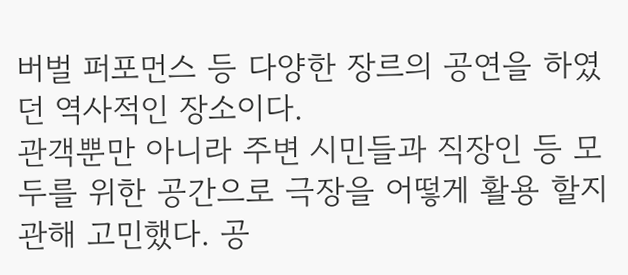버벌 퍼포먼스 등 다양한 장르의 공연을 하였던 역사적인 장소이다.
관객뿐만 아니라 주변 시민들과 직장인 등 모두를 위한 공간으로 극장을 어떻게 활용 할지 관해 고민했다. 공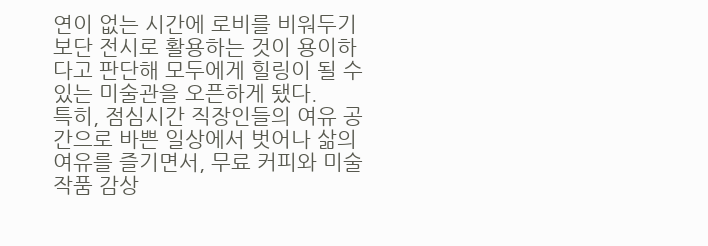연이 없는 시간에 로비를 비워두기 보단 전시로 활용하는 것이 용이하다고 판단해 모두에게 힐링이 될 수 있는 미술관을 오픈하게 됐다.
특히, 점심시간 직장인들의 여유 공간으로 바쁜 일상에서 벗어나 삶의 여유를 즐기면서, 무료 커피와 미술 작품 감상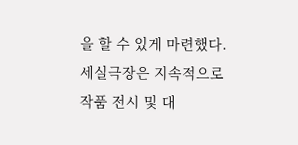을 할 수 있게 마련했다. 세실극장은 지속적으로 작품 전시 및 대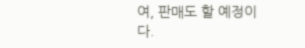여, 판매도 할 예정이다.